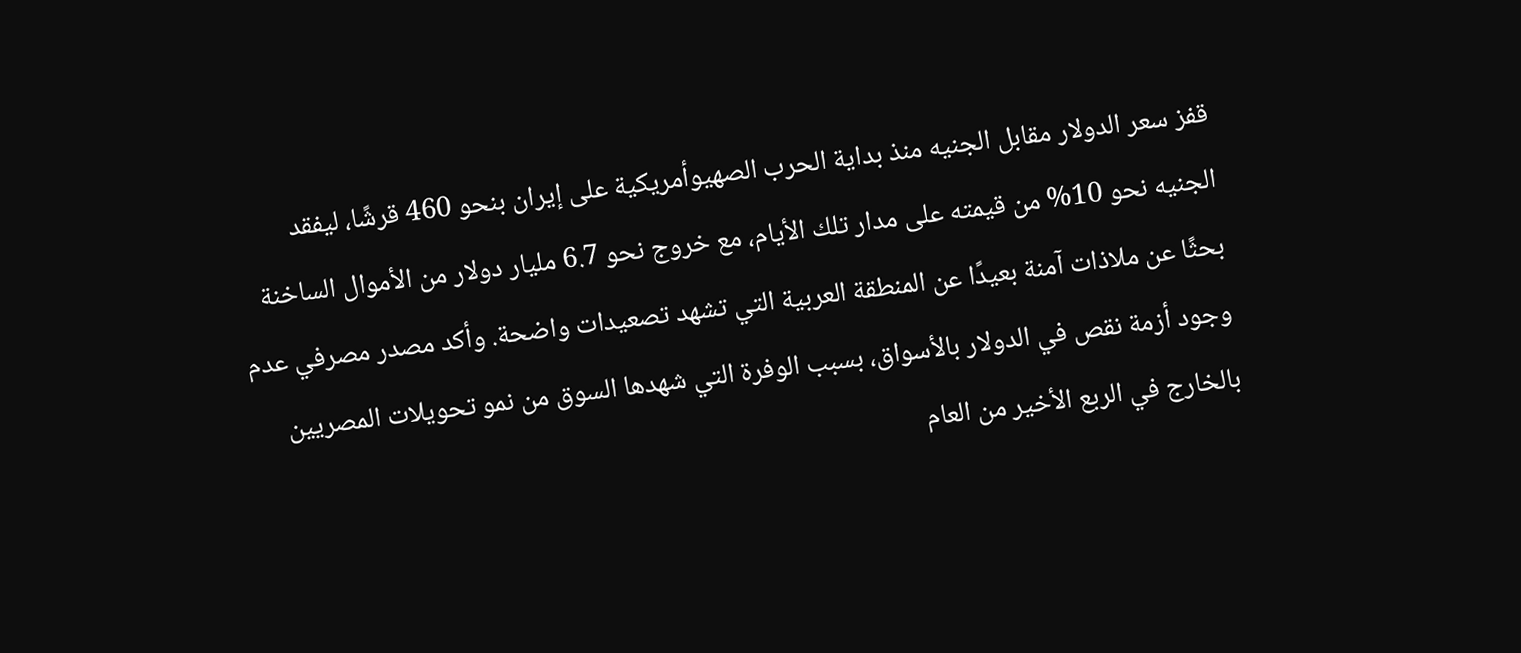قفز سعر الدولار مقابل الجنيه منذ بداية الحرب الصهيوأمريكية على إيران بنحو 460 قرشًا، ليفقد الجنيه نحو 10% من قيمته على مدار تلك الأيام، مع خروج نحو 6.7 مليار دولار من الأموال الساخنة بحثًا عن ملاذات آمنة بعيدًا عن المنطقة العربية التي تشهد تصعيدات واضحة. وأكد مصدر مصرفي عدم وجود أزمة نقص في الدولار بالأسواق، بسبب الوفرة التي شهدها السوق من نمو تحويلات المصريين بالخارج في الربع الأخير من العام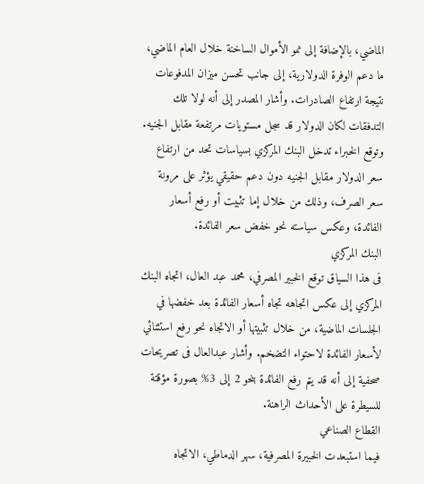الماضي، بالإضافة إلى نمو الأموال الساخنة خلال العام الماضي، ما دعم الوفرة الدولارية، إلى جانب تحسن ميزان المدفوعات نتيجة ارتفاع الصادرات. وأشار المصدر إلى أنه لولا تلك التدفقات لكان الدولار قد سجل مستويات مرتفعة مقابل الجنيه. وتوقع الخبراء تدخل البنك المركزي بسياسات تحد من ارتفاع سعر الدولار مقابل الجنيه دون دعم حقيقي يؤثر على مرونة سعر الصرف، وذلك من خلال إما تثبيت أو رفع أسعار الفائدة، وعكس سياسته نحو خفض سعر الفائدة.
البنك المركزي
فى هذا السياق توقع الخبير المصرفي، محمد عبد العال، اتجاه البنك المركزي إلى عكس اتجاهه تجاه أسعار الفائدة بعد خفضها في الجلسات الماضية، من خلال تثبيتها أو الاتجاه نحو رفع استثنائي لأسعار الفائدة لاحتواء التضخم. وأشار عبدالعال فى تصريحات صحفية إلى أنه قد يتم رفع الفائدة بنحو 2 إلى 3% بصورة مؤقتة للسيطرة على الأحداث الراهنة.
القطاع الصناعي
فيما استبعدت الخبيرة المصرفية، سهر الدماطي، الاتجاه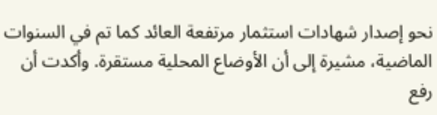نحو إصدار شهادات استثمار مرتفعة العائد كما تم في السنوات الماضية، مشيرة إلى أن الأوضاع المحلية مستقرة. وأكدت أن رفع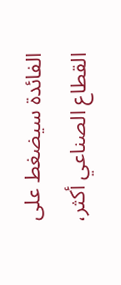الفائدة سيضغط على القطاع الصناعي أكثر،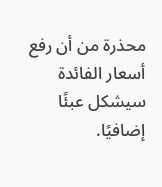محذرة من أن رفع أسعار الفائدة سيشكل عبئًا إضافيًا.